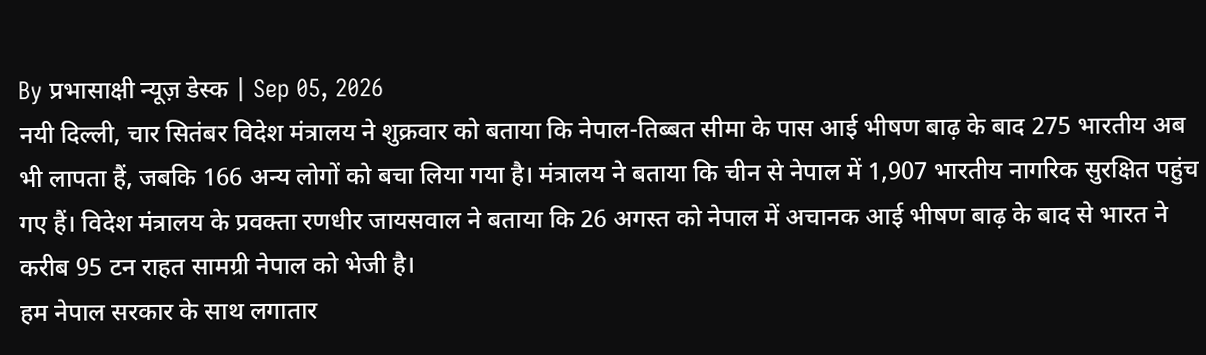By प्रभासाक्षी न्यूज़ डेस्क | Sep 05, 2026
नयी दिल्ली, चार सितंबर विदेश मंत्रालय ने शुक्रवार को बताया कि नेपाल-तिब्बत सीमा के पास आई भीषण बाढ़ के बाद 275 भारतीय अब भी लापता हैं, जबकि 166 अन्य लोगों को बचा लिया गया है। मंत्रालय ने बताया कि चीन से नेपाल में 1,907 भारतीय नागरिक सुरक्षित पहुंच गए हैं। विदेश मंत्रालय के प्रवक्ता रणधीर जायसवाल ने बताया कि 26 अगस्त को नेपाल में अचानक आई भीषण बाढ़ के बाद से भारत ने करीब 95 टन राहत सामग्री नेपाल को भेजी है।
हम नेपाल सरकार के साथ लगातार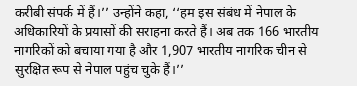करीबी संपर्क में हैं।’’ उन्होंने कहा, ‘‘हम इस संबंध में नेपाल के अधिकारियों के प्रयासों की सराहना करते हैं। अब तक 166 भारतीय नागरिकों को बचाया गया है और 1,907 भारतीय नागरिक चीन से सुरक्षित रूप से नेपाल पहुंच चुके हैं।’’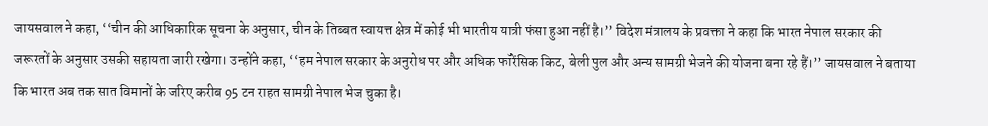जायसवाल ने कहा, ‘‘चीन की आधिकारिक सूचना के अनुसार, चीन के तिब्बत स्वायत्त क्षेत्र में कोई भी भारतीय यात्री फंसा हुआ नहीं है।’’ विदेश मंत्रालय के प्रवक्ता ने कहा कि भारत नेपाल सरकार की जरूरतों के अनुसार उसकी सहायता जारी रखेगा। उन्होंने कहा, ‘‘हम नेपाल सरकार के अनुरोध पर और अधिक फॉरेंसिक किट, बेली पुल और अन्य सामग्री भेजने की योजना बना रहे हैं।’’ जायसवाल ने बताया कि भारत अब तक सात विमानों के जरिए करीब 95 टन राहत सामग्री नेपाल भेज चुका है।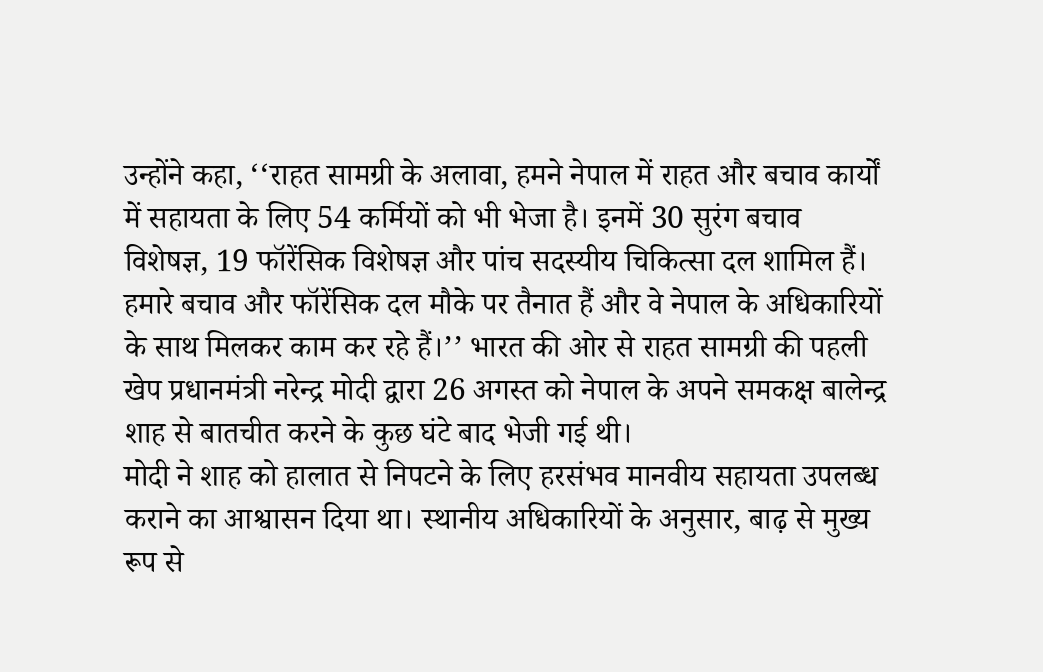उन्होंने कहा, ‘‘राहत सामग्री के अलावा, हमने नेपाल में राहत और बचाव कार्यों में सहायता के लिए 54 कर्मियों को भी भेजा है। इनमें 30 सुरंग बचाव विशेषज्ञ, 19 फॉरेंसिक विशेषज्ञ और पांच सदस्यीय चिकित्सा दल शामिल हैं। हमारे बचाव और फॉरेंसिक दल मौके पर तैनात हैं और वे नेपाल के अधिकारियों के साथ मिलकर काम कर रहे हैं।’’ भारत की ओर से राहत सामग्री की पहली खेप प्रधानमंत्री नरेन्द्र मोदी द्वारा 26 अगस्त को नेपाल के अपने समकक्ष बालेन्द्र शाह से बातचीत करने के कुछ घंटे बाद भेजी गई थी।
मोदी ने शाह को हालात से निपटने के लिए हरसंभव मानवीय सहायता उपलब्ध कराने का आश्वासन दिया था। स्थानीय अधिकारियों के अनुसार, बाढ़ से मुख्य रूप से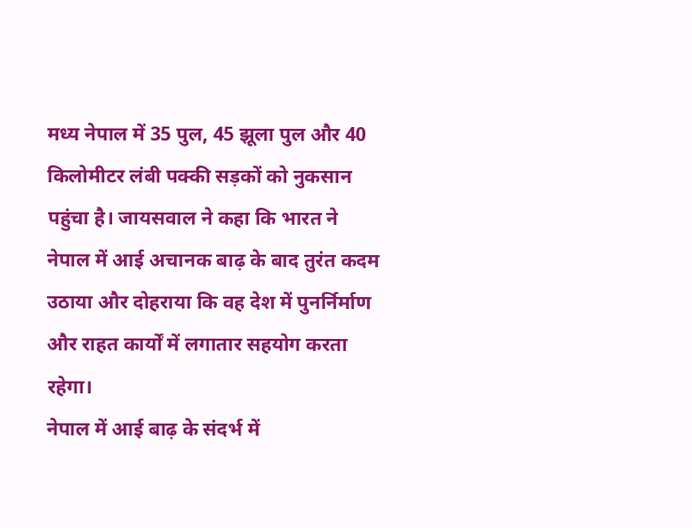मध्य नेपाल में 35 पुल, 45 झूला पुल और 40 किलोमीटर लंबी पक्की सड़कों को नुकसान पहुंचा है। जायसवाल ने कहा कि भारत ने नेपाल में आई अचानक बाढ़ के बाद तुरंत कदम उठाया और दोहराया कि वह देश में पुनर्निर्माण और राहत कार्यों में लगातार सहयोग करता रहेगा।
नेपाल में आई बाढ़ के संदर्भ में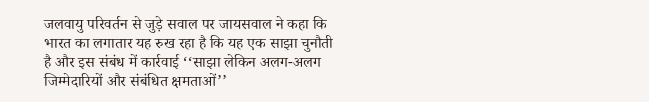जलवायु परिवर्तन से जुड़े सवाल पर जायसवाल ने कहा कि भारत का लगातार यह रुख रहा है कि यह एक साझा चुनौती है और इस संबंध में कार्रवाई ‘‘साझा लेकिन अलग-अलग जिम्मेदारियों और संबंधित क्षमताओं’’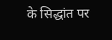के सिद्धांत पर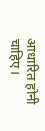आधारित होनी चाहिए।